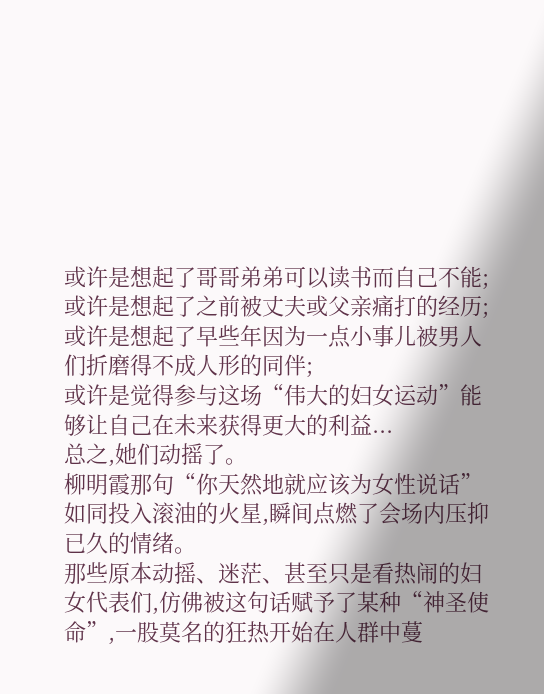或许是想起了哥哥弟弟可以读书而自己不能;
或许是想起了之前被丈夫或父亲痛打的经历;
或许是想起了早些年因为一点小事儿被男人们折磨得不成人形的同伴;
或许是觉得参与这场“伟大的妇女运动”能够让自己在未来获得更大的利益...
总之,她们动摇了。
柳明霞那句“你天然地就应该为女性说话”如同投入滚油的火星,瞬间点燃了会场内压抑已久的情绪。
那些原本动摇、迷茫、甚至只是看热闹的妇女代表们,仿佛被这句话赋予了某种“神圣使命”,一股莫名的狂热开始在人群中蔓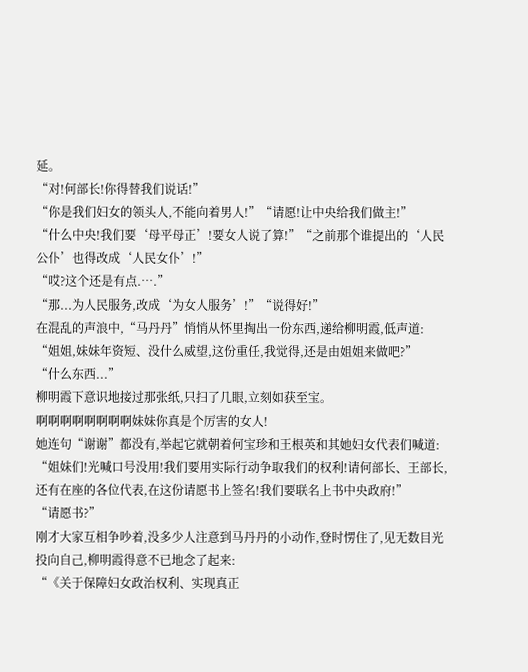延。
“对!何部长!你得替我们说话!”
“你是我们妇女的领头人,不能向着男人!”“请愿!让中央给我们做主!”
“什么中央!我们要‘母平母正’!要女人说了算!”“之前那个谁提出的‘人民公仆’也得改成‘人民女仆’!”
“哎?这个还是有点.….”
“那...为人民服务,改成‘为女人服务’!”“说得好!”
在混乱的声浪中,“马丹丹”悄悄从怀里掏出一份东西,递给柳明霞,低声道:
“姐姐,妹妹年资短、没什么威望,这份重任,我觉得,还是由姐姐来做吧?”
“什么东西...”
柳明霞下意识地接过那张纸,只扫了几眼,立刻如获至宝。
啊啊啊啊啊啊啊啊妹妹你真是个厉害的女人!
她连句“谢谢”都没有,举起它就朝着何宝珍和王根英和其她妇女代表们喊道:
“姐妹们!光喊口号没用!我们要用实际行动争取我们的权利!请何部长、王部长,还有在座的各位代表,在这份请愿书上签名!我们要联名上书中央政府!”
“请愿书?”
刚才大家互相争吵着,没多少人注意到马丹丹的小动作,登时愣住了,见无数目光投向自己,柳明霞得意不已地念了起来:
“《关于保障妇女政治权利、实现真正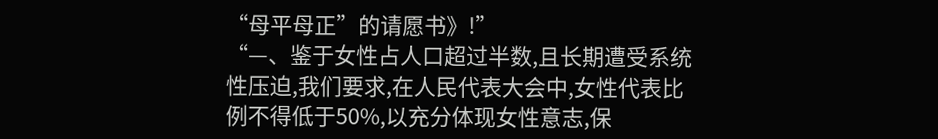“母平母正”的请愿书》!”
“—、鉴于女性占人口超过半数,且长期遭受系统性压迫,我们要求,在人民代表大会中,女性代表比例不得低于50%,以充分体现女性意志,保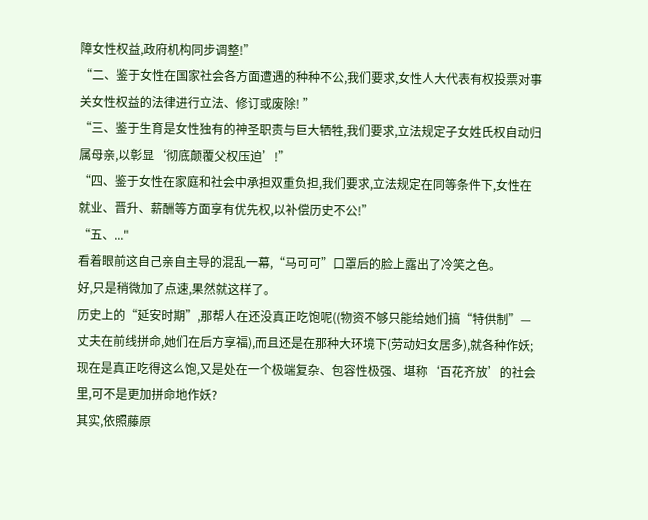障女性权益,政府机构同步调整!”
“二、鉴于女性在国家社会各方面遭遇的种种不公,我们要求,女性人大代表有权投票对事关女性权益的法律进行立法、修订或废除! ”
“三、鉴于生育是女性独有的神圣职责与巨大牺牲,我们要求,立法规定子女姓氏权自动归属母亲,以彰显‘彻底颠覆父权压迫’!”
“四、鉴于女性在家庭和社会中承担双重负担,我们要求,立法规定在同等条件下,女性在就业、晋升、薪酬等方面享有优先权,以补偿历史不公!”
“五、..."
看着眼前这自己亲自主导的混乱一幕,“马可可”口罩后的脸上露出了冷笑之色。
好,只是稍微加了点速,果然就这样了。
历史上的“延安时期”,那帮人在还没真正吃饱呢((物资不够只能给她们搞“特供制”—丈夫在前线拼命,她们在后方享福),而且还是在那种大环境下(劳动妇女居多),就各种作妖;
现在是真正吃得这么饱,又是处在一个极端复杂、包容性极强、堪称‘百花齐放’的社会里,可不是更加拼命地作妖?
其实,依照藤原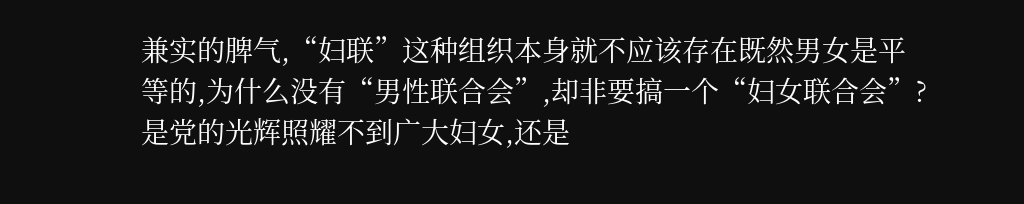兼实的脾气,“妇联”这种组织本身就不应该存在既然男女是平等的,为什么没有“男性联合会”,却非要搞一个“妇女联合会”?
是党的光辉照耀不到广大妇女,还是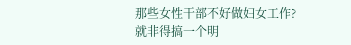那些女性干部不好做妇女工作?
就非得搞一个明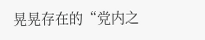晃晃存在的“党内之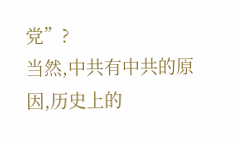党”?
当然,中共有中共的原因,历史上的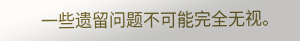一些遗留问题不可能完全无视。